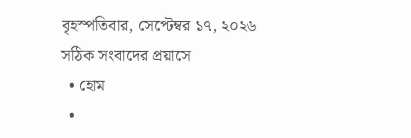বৃহস্পতিবার, সেপ্টেম্বর ১৭, ২০২৬
সঠিক সংবাদের প্রয়াসে
  • হোম
  •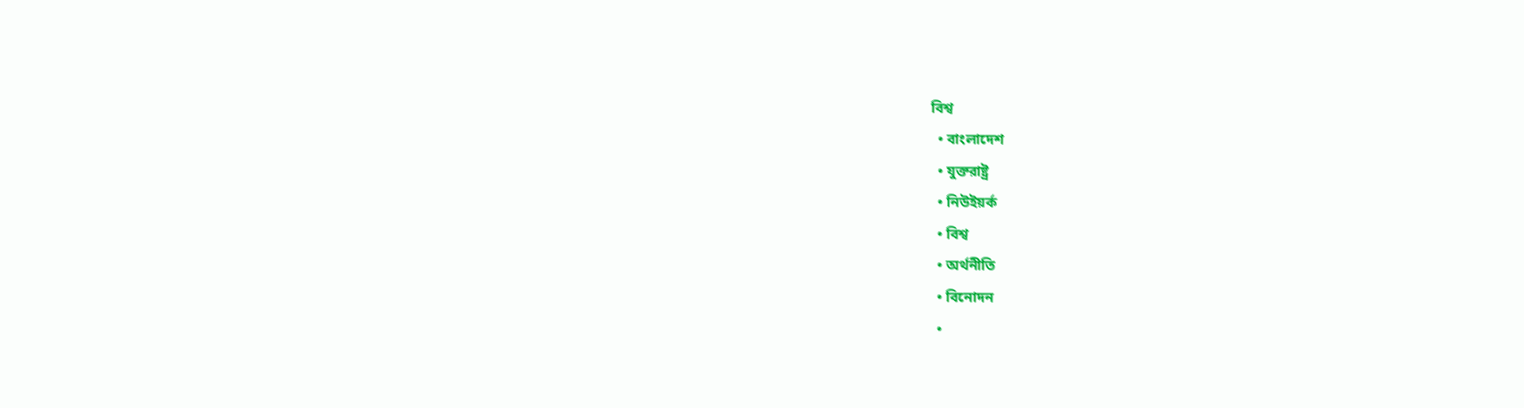বিশ্ব
  • বাংলাদেশ
  • যুক্তরাষ্ট্র
  • নিউইয়র্ক
  • বিশ্ব
  • অর্থনীতি
  • বিনোদন
  •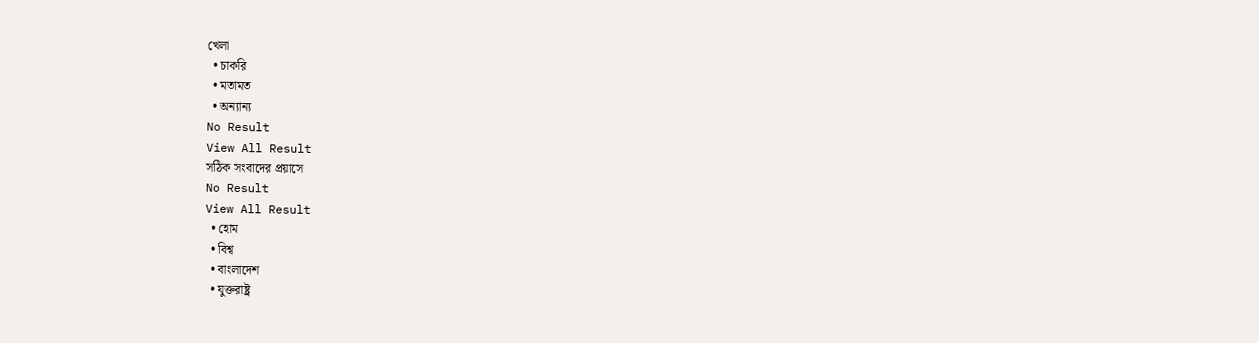খেলা
  • চাকরি
  • মতামত
  • অন্যান্য
No Result
View All Result
সঠিক সংবাদের প্রয়াসে
No Result
View All Result
  • হোম
  • বিশ্ব
  • বাংলাদেশ
  • যুক্তরাষ্ট্র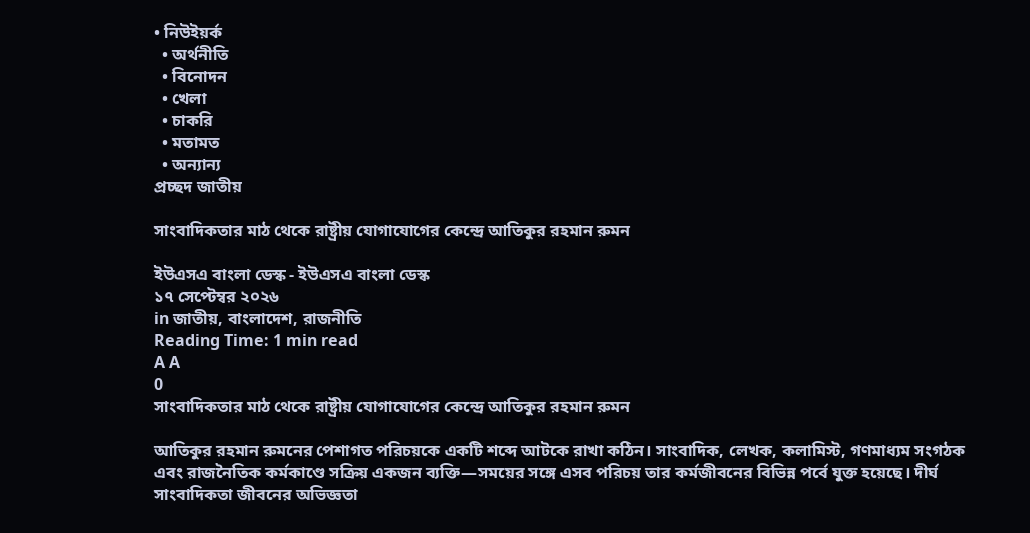• নিউইয়র্ক
  • অর্থনীতি
  • বিনোদন
  • খেলা
  • চাকরি
  • মতামত
  • অন্যান্য
প্রচ্ছদ জাতীয়

সাংবাদিকতার মাঠ থেকে রাষ্ট্রীয় যোগাযোগের কেন্দ্রে আতিকুর রহমান রুমন

ইউএসএ বাংলা ডেস্ক - ইউএসএ বাংলা ডেস্ক
১৭ সেপ্টেম্বর ২০২৬
in জাতীয়, বাংলাদেশ, রাজনীতি
Reading Time: 1 min read
A A
0
সাংবাদিকতার মাঠ থেকে রাষ্ট্রীয় যোগাযোগের কেন্দ্রে আতিকুর রহমান রুমন

আতিকুর রহমান রুমনের পেশাগত পরিচয়কে একটি শব্দে আটকে রাখা কঠিন। সাংবাদিক, লেখক, কলামিস্ট, গণমাধ্যম সংগঠক এবং রাজনৈতিক কর্মকাণ্ডে সক্রিয় একজন ব্যক্তি—সময়ের সঙ্গে এসব পরিচয় তার কর্মজীবনের বিভিন্ন পর্বে যুক্ত হয়েছে। দীর্ঘ সাংবাদিকতা জীবনের অভিজ্ঞতা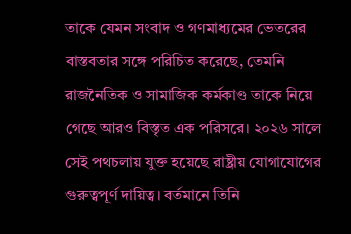তাকে যেমন সংবাদ ও গণমাধ্যমের ভেতরের বাস্তবতার সঙ্গে পরিচিত করেছে, তেমনি রাজনৈতিক ও সামাজিক কর্মকাণ্ড তাকে নিয়ে গেছে আরও বিস্তৃত এক পরিসরে। ২০২৬ সালে সেই পথচলায় যুক্ত হয়েছে রাষ্ট্রীয় যোগাযোগের গুরুত্বপূর্ণ দায়িত্ব। বর্তমানে তিনি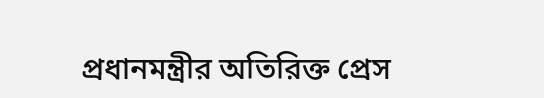প্রধানমন্ত্রীর অতিরিক্ত প্রেস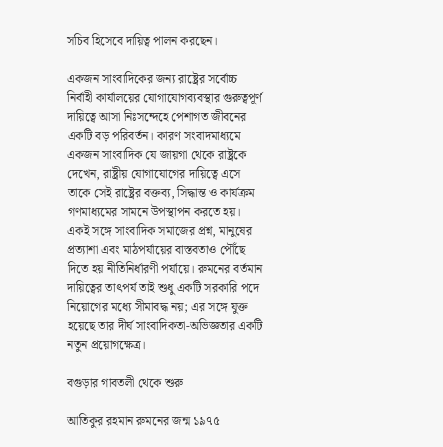সচিব হিসেবে দায়িত্ব পালন করছেন।

একজন সাংবাদিকের জন্য রাষ্ট্রের সর্বোচ্চ নির্বাহী কার্যালয়ের যোগাযোগব্যবস্থার গুরুত্বপূর্ণ দায়িত্বে আসা নিঃসন্দেহে পেশাগত জীবনের একটি বড় পরিবর্তন। কারণ সংবাদমাধ্যমে একজন সাংবাদিক যে জায়গা থেকে রাষ্ট্রকে দেখেন, রাষ্ট্রীয় যোগাযোগের দায়িত্বে এসে তাকে সেই রাষ্ট্রের বক্তব্য, সিদ্ধান্ত ও কার্যক্রম গণমাধ্যমের সামনে উপস্থাপন করতে হয়। একই সঙ্গে সাংবাদিক সমাজের প্রশ্ন, মানুষের প্রত্যাশা এবং মাঠপর্যায়ের বাস্তবতাও পৌঁছে দিতে হয় নীতিনির্ধারণী পর্যায়ে। রুমনের বর্তমান দায়িত্বের তাৎপর্য তাই শুধু একটি সরকারি পদে নিয়োগের মধ্যে সীমাবদ্ধ নয়; এর সঙ্গে যুক্ত হয়েছে তার দীর্ঘ সাংবাদিকতা-অভিজ্ঞতার একটি নতুন প্রয়োগক্ষেত্র।

বগুড়ার গাবতলী থেকে শুরু

আতিকুর রহমান রুমনের জন্ম ১৯৭৫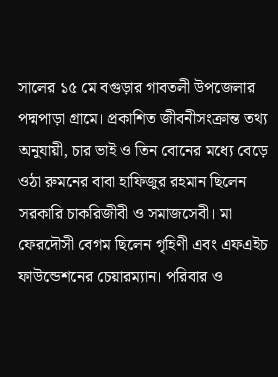সালের ১৫ মে বগুড়ার গাবতলী উপজেলার পদ্মপাড়া গ্রামে। প্রকাশিত জীবনীসংক্রান্ত তথ্য অনুযায়ী, চার ভাই ও তিন বোনের মধ্যে বেড়ে ওঠা রুমনের বাবা হাফিজুর রহমান ছিলেন সরকারি চাকরিজীবী ও সমাজসেবী। মা ফেরদৌসী বেগম ছিলেন গৃহিণী এবং এফএইচ ফাউন্ডেশনের চেয়ারম্যান। পরিবার ও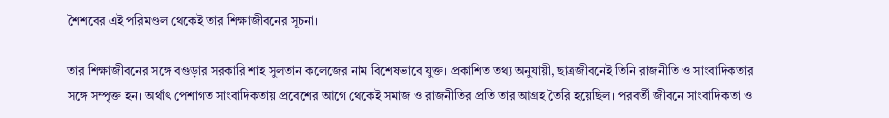শৈশবের এই পরিমণ্ডল থেকেই তার শিক্ষাজীবনের সূচনা।

তার শিক্ষাজীবনের সঙ্গে বগুড়ার সরকারি শাহ সুলতান কলেজের নাম বিশেষভাবে যুক্ত। প্রকাশিত তথ্য অনুযায়ী, ছাত্রজীবনেই তিনি রাজনীতি ও সাংবাদিকতার সঙ্গে সম্পৃক্ত হন। অর্থাৎ পেশাগত সাংবাদিকতায় প্রবেশের আগে থেকেই সমাজ ও রাজনীতির প্রতি তার আগ্রহ তৈরি হয়েছিল। পরবর্তী জীবনে সাংবাদিকতা ও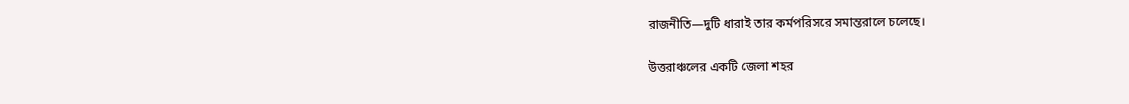রাজনীতি—দুটি ধারাই তার কর্মপরিসরে সমান্তরালে চলেছে।

উত্তরাঞ্চলের একটি জেলা শহর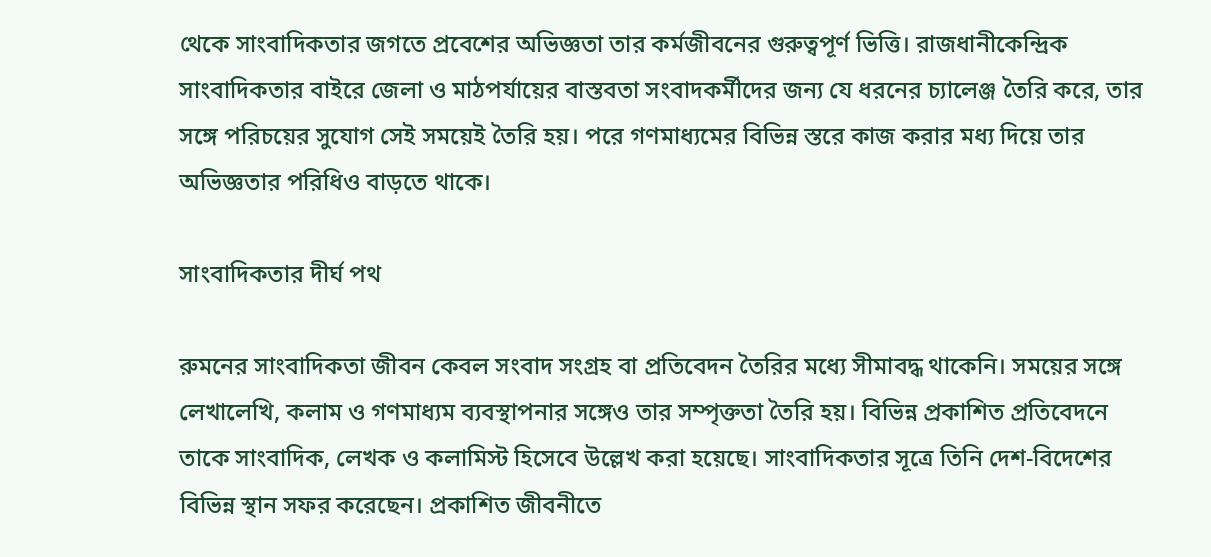থেকে সাংবাদিকতার জগতে প্রবেশের অভিজ্ঞতা তার কর্মজীবনের গুরুত্বপূর্ণ ভিত্তি। রাজধানীকেন্দ্রিক সাংবাদিকতার বাইরে জেলা ও মাঠপর্যায়ের বাস্তবতা সংবাদকর্মীদের জন্য যে ধরনের চ্যালেঞ্জ তৈরি করে, তার সঙ্গে পরিচয়ের সুযোগ সেই সময়েই তৈরি হয়। পরে গণমাধ্যমের বিভিন্ন স্তরে কাজ করার মধ্য দিয়ে তার অভিজ্ঞতার পরিধিও বাড়তে থাকে।

সাংবাদিকতার দীর্ঘ পথ

রুমনের সাংবাদিকতা জীবন কেবল সংবাদ সংগ্রহ বা প্রতিবেদন তৈরির মধ্যে সীমাবদ্ধ থাকেনি। সময়ের সঙ্গে লেখালেখি, কলাম ও গণমাধ্যম ব্যবস্থাপনার সঙ্গেও তার সম্পৃক্ততা তৈরি হয়। বিভিন্ন প্রকাশিত প্রতিবেদনে তাকে সাংবাদিক, লেখক ও কলামিস্ট হিসেবে উল্লেখ করা হয়েছে। সাংবাদিকতার সূত্রে তিনি দেশ-বিদেশের বিভিন্ন স্থান সফর করেছেন। প্রকাশিত জীবনীতে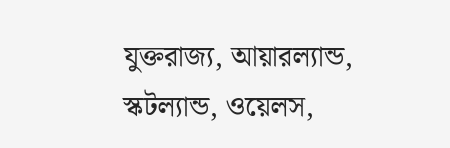যুক্তরাজ্য, আয়ারল্যান্ড, স্কটল্যান্ড, ওয়েলস,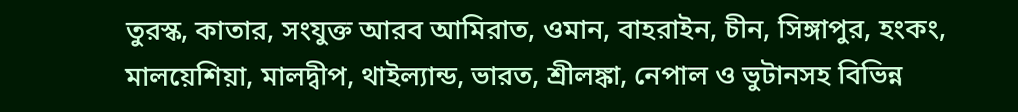তুরস্ক, কাতার, সংযুক্ত আরব আমিরাত, ওমান, বাহরাইন, চীন, সিঙ্গাপুর, হংকং, মালয়েশিয়া, মালদ্বীপ, থাইল্যান্ড, ভারত, শ্রীলঙ্কা, নেপাল ও ভুটানসহ বিভিন্ন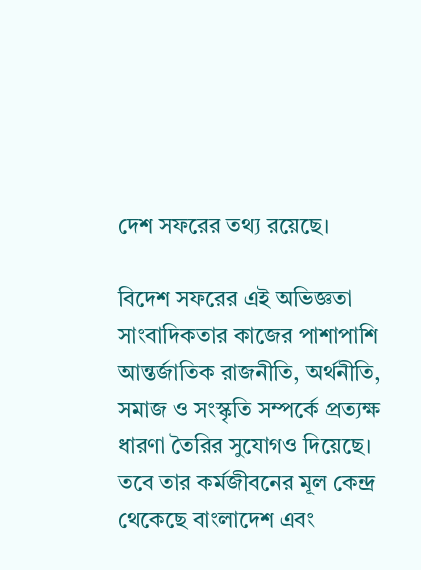দেশ সফরের তথ্য রয়েছে।

বিদেশ সফরের এই অভিজ্ঞতা সাংবাদিকতার কাজের পাশাপাশি আন্তর্জাতিক রাজনীতি, অর্থনীতি, সমাজ ও সংস্কৃতি সম্পর্কে প্রত্যক্ষ ধারণা তৈরির সুযোগও দিয়েছে। তবে তার কর্মজীবনের মূল কেন্দ্র থেকেছে বাংলাদেশ এবং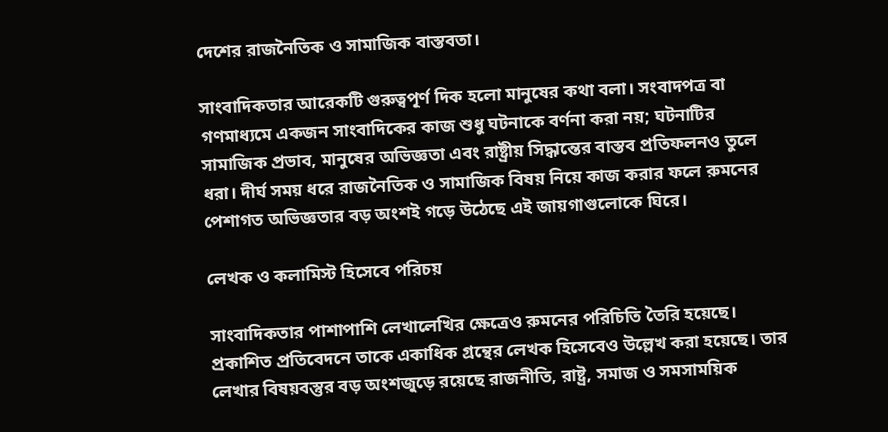দেশের রাজনৈতিক ও সামাজিক বাস্তবতা।

সাংবাদিকতার আরেকটি গুরুত্বপূর্ণ দিক হলো মানুষের কথা বলা। সংবাদপত্র বা গণমাধ্যমে একজন সাংবাদিকের কাজ শুধু ঘটনাকে বর্ণনা করা নয়; ঘটনাটির সামাজিক প্রভাব, মানুষের অভিজ্ঞতা এবং রাষ্ট্রীয় সিদ্ধান্তের বাস্তব প্রতিফলনও তুলে ধরা। দীর্ঘ সময় ধরে রাজনৈতিক ও সামাজিক বিষয় নিয়ে কাজ করার ফলে রুমনের পেশাগত অভিজ্ঞতার বড় অংশই গড়ে উঠেছে এই জায়গাগুলোকে ঘিরে।

লেখক ও কলামিস্ট হিসেবে পরিচয়

সাংবাদিকতার পাশাপাশি লেখালেখির ক্ষেত্রেও রুমনের পরিচিতি তৈরি হয়েছে। প্রকাশিত প্রতিবেদনে তাকে একাধিক গ্রন্থের লেখক হিসেবেও উল্লেখ করা হয়েছে। তার লেখার বিষয়বস্তুর বড় অংশজুড়ে রয়েছে রাজনীতি, রাষ্ট্র, সমাজ ও সমসাময়িক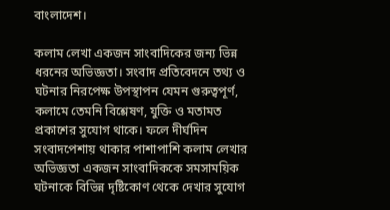বাংলাদেশ।

কলাম লেখা একজন সাংবাদিকের জন্য ভিন্ন ধরনের অভিজ্ঞতা। সংবাদ প্রতিবেদনে তথ্য ও ঘটনার নিরপেক্ষ উপস্থাপন যেমন গুরুত্বপূর্ণ, কলামে তেমনি বিশ্লেষণ, যুক্তি ও মতামত প্রকাশের সুযোগ থাকে। ফলে দীর্ঘদিন সংবাদপেশায় থাকার পাশাপাশি কলাম লেখার অভিজ্ঞতা একজন সাংবাদিককে সমসাময়িক ঘটনাকে বিভিন্ন দৃষ্টিকোণ থেকে দেখার সুযোগ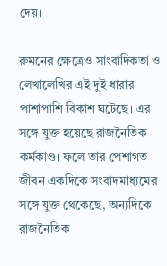দেয়।

রুমনের ক্ষেত্রেও সাংবাদিকতা ও লেখালেখির এই দুই ধারার পাশাপাশি বিকাশ ঘটেছে। এর সঙ্গে যুক্ত হয়েছে রাজনৈতিক কর্মকাণ্ড। ফলে তার পেশাগত জীবন একদিকে সংবাদমাধ্যমের সঙ্গে যুক্ত থেকেছে, অন্যদিকে রাজনৈতিক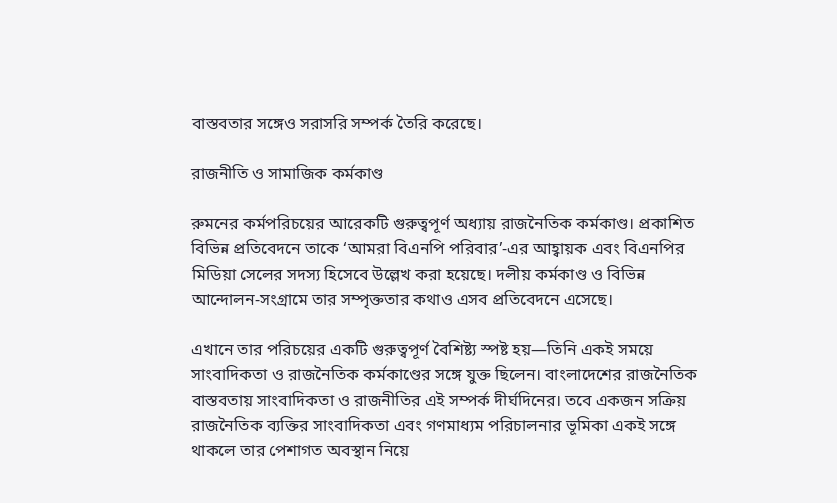বাস্তবতার সঙ্গেও সরাসরি সম্পর্ক তৈরি করেছে।

রাজনীতি ও সামাজিক কর্মকাণ্ড

রুমনের কর্মপরিচয়ের আরেকটি গুরুত্বপূর্ণ অধ্যায় রাজনৈতিক কর্মকাণ্ড। প্রকাশিত বিভিন্ন প্রতিবেদনে তাকে ‘আমরা বিএনপি পরিবার’-এর আহ্বায়ক এবং বিএনপির মিডিয়া সেলের সদস্য হিসেবে উল্লেখ করা হয়েছে। দলীয় কর্মকাণ্ড ও বিভিন্ন আন্দোলন-সংগ্রামে তার সম্পৃক্ততার কথাও এসব প্রতিবেদনে এসেছে।

এখানে তার পরিচয়ের একটি গুরুত্বপূর্ণ বৈশিষ্ট্য স্পষ্ট হয়—তিনি একই সময়ে সাংবাদিকতা ও রাজনৈতিক কর্মকাণ্ডের সঙ্গে যুক্ত ছিলেন। বাংলাদেশের রাজনৈতিক বাস্তবতায় সাংবাদিকতা ও রাজনীতির এই সম্পর্ক দীর্ঘদিনের। তবে একজন সক্রিয় রাজনৈতিক ব্যক্তির সাংবাদিকতা এবং গণমাধ্যম পরিচালনার ভূমিকা একই সঙ্গে থাকলে তার পেশাগত অবস্থান নিয়ে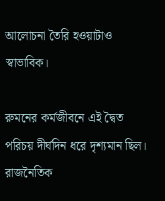আলোচনা তৈরি হওয়াটাও স্বাভাবিক।

রুমনের কর্মজীবনে এই দ্বৈত পরিচয় দীর্ঘদিন ধরে দৃশ্যমান ছিল। রাজনৈতিক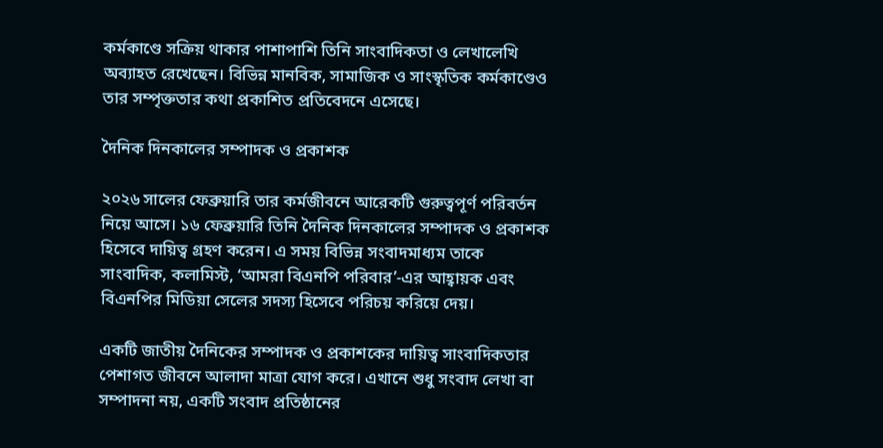কর্মকাণ্ডে সক্রিয় থাকার পাশাপাশি তিনি সাংবাদিকতা ও লেখালেখি অব্যাহত রেখেছেন। বিভিন্ন মানবিক, সামাজিক ও সাংস্কৃতিক কর্মকাণ্ডেও তার সম্পৃক্ততার কথা প্রকাশিত প্রতিবেদনে এসেছে।

দৈনিক দিনকালের সম্পাদক ও প্রকাশক

২০২৬ সালের ফেব্রুয়ারি তার কর্মজীবনে আরেকটি গুরুত্বপূর্ণ পরিবর্তন নিয়ে আসে। ১৬ ফেব্রুয়ারি তিনি দৈনিক দিনকালের সম্পাদক ও প্রকাশক হিসেবে দায়িত্ব গ্রহণ করেন। এ সময় বিভিন্ন সংবাদমাধ্যম তাকে সাংবাদিক, কলামিস্ট, ‘আমরা বিএনপি পরিবার’-এর আহ্বায়ক এবং বিএনপির মিডিয়া সেলের সদস্য হিসেবে পরিচয় করিয়ে দেয়।

একটি জাতীয় দৈনিকের সম্পাদক ও প্রকাশকের দায়িত্ব সাংবাদিকতার পেশাগত জীবনে আলাদা মাত্রা যোগ করে। এখানে শুধু সংবাদ লেখা বা সম্পাদনা নয়, একটি সংবাদ প্রতিষ্ঠানের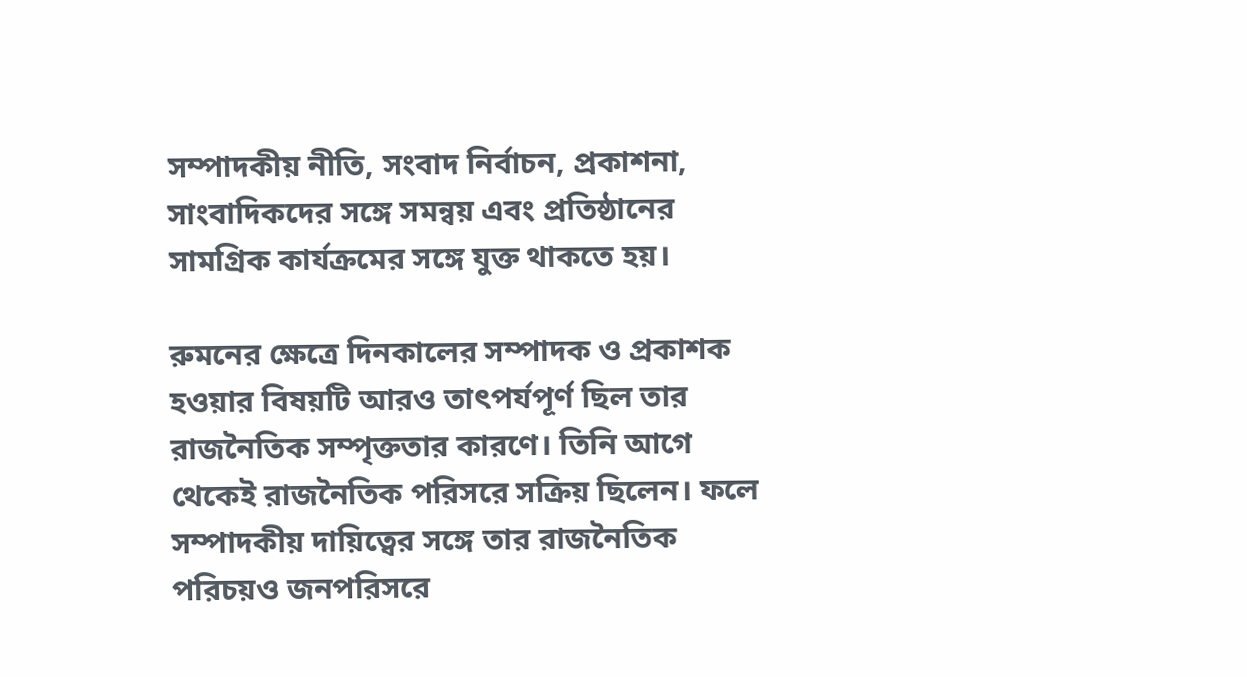সম্পাদকীয় নীতি, সংবাদ নির্বাচন, প্রকাশনা, সাংবাদিকদের সঙ্গে সমন্বয় এবং প্রতিষ্ঠানের সামগ্রিক কার্যক্রমের সঙ্গে যুক্ত থাকতে হয়।

রুমনের ক্ষেত্রে দিনকালের সম্পাদক ও প্রকাশক হওয়ার বিষয়টি আরও তাৎপর্যপূর্ণ ছিল তার রাজনৈতিক সম্পৃক্ততার কারণে। তিনি আগে থেকেই রাজনৈতিক পরিসরে সক্রিয় ছিলেন। ফলে সম্পাদকীয় দায়িত্বের সঙ্গে তার রাজনৈতিক পরিচয়ও জনপরিসরে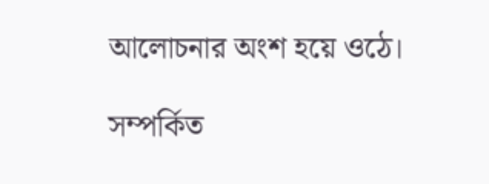আলোচনার অংশ হয়ে ওঠে।

সম্পর্কিত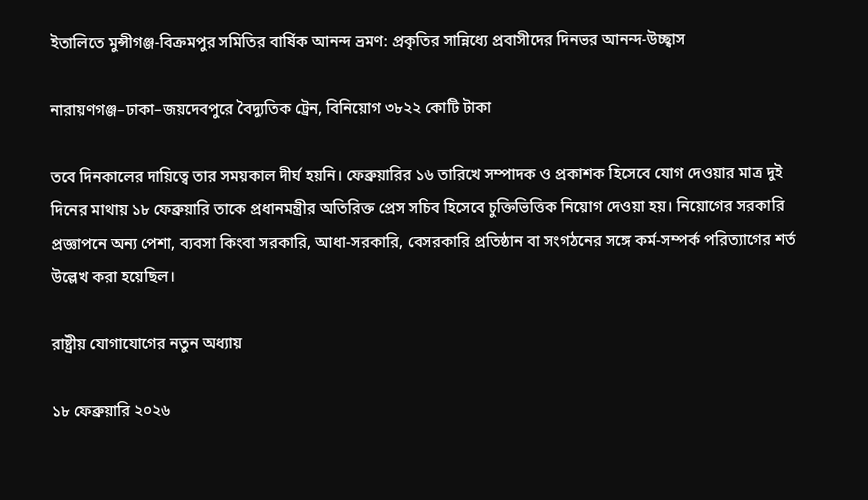ইতালিতে মুন্সীগঞ্জ-বিক্রমপুর সমিতির বার্ষিক আনন্দ ভ্রমণ: প্রকৃতির সান্নিধ্যে প্রবাসীদের দিনভর আনন্দ-উচ্ছ্বাস

নারায়ণগঞ্জ–ঢাকা–জয়দেবপুরে বৈদ্যুতিক ট্রেন, বিনিয়োগ ৩৮২২ কোটি টাকা

তবে দিনকালের দায়িত্বে তার সময়কাল দীর্ঘ হয়নি। ফেব্রুয়ারির ১৬ তারিখে সম্পাদক ও প্রকাশক হিসেবে যোগ দেওয়ার মাত্র দুই দিনের মাথায় ১৮ ফেব্রুয়ারি তাকে প্রধানমন্ত্রীর অতিরিক্ত প্রেস সচিব হিসেবে চুক্তিভিত্তিক নিয়োগ দেওয়া হয়। নিয়োগের সরকারি প্রজ্ঞাপনে অন্য পেশা, ব্যবসা কিংবা সরকারি, আধা-সরকারি, বেসরকারি প্রতিষ্ঠান বা সংগঠনের সঙ্গে কর্ম-সম্পর্ক পরিত্যাগের শর্ত উল্লেখ করা হয়েছিল।

রাষ্ট্রীয় যোগাযোগের নতুন অধ্যায়

১৮ ফেব্রুয়ারি ২০২৬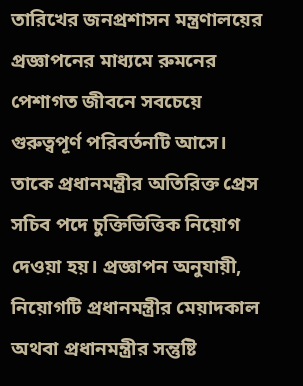তারিখের জনপ্রশাসন মন্ত্রণালয়ের প্রজ্ঞাপনের মাধ্যমে রুমনের পেশাগত জীবনে সবচেয়ে গুরুত্বপূর্ণ পরিবর্তনটি আসে। তাকে প্রধানমন্ত্রীর অতিরিক্ত প্রেস সচিব পদে চুক্তিভিত্তিক নিয়োগ দেওয়া হয়। প্রজ্ঞাপন অনুযায়ী, নিয়োগটি প্রধানমন্ত্রীর মেয়াদকাল অথবা প্রধানমন্ত্রীর সন্তুষ্টি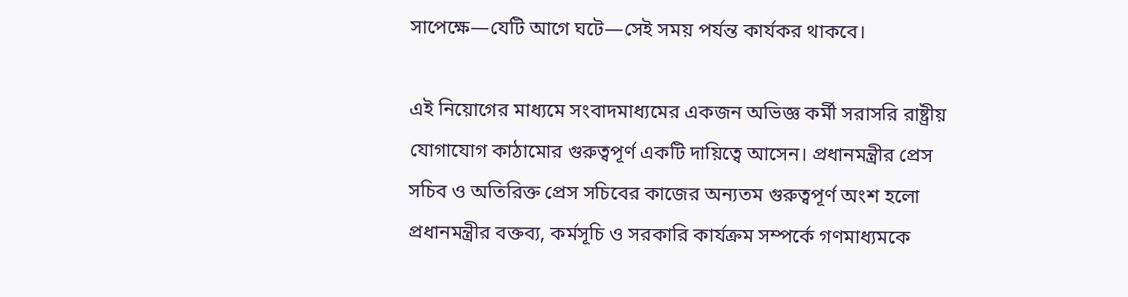সাপেক্ষে—যেটি আগে ঘটে—সেই সময় পর্যন্ত কার্যকর থাকবে।

এই নিয়োগের মাধ্যমে সংবাদমাধ্যমের একজন অভিজ্ঞ কর্মী সরাসরি রাষ্ট্রীয় যোগাযোগ কাঠামোর গুরুত্বপূর্ণ একটি দায়িত্বে আসেন। প্রধানমন্ত্রীর প্রেস সচিব ও অতিরিক্ত প্রেস সচিবের কাজের অন্যতম গুরুত্বপূর্ণ অংশ হলো প্রধানমন্ত্রীর বক্তব্য, কর্মসূচি ও সরকারি কার্যক্রম সম্পর্কে গণমাধ্যমকে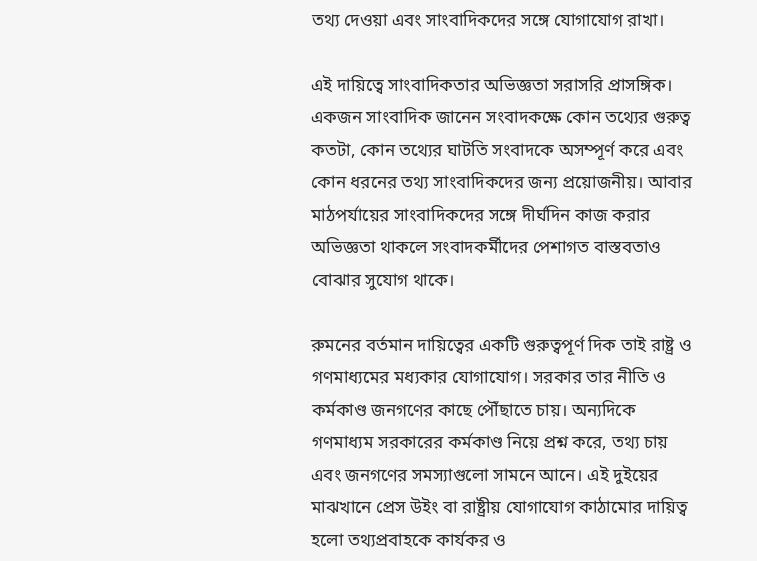তথ্য দেওয়া এবং সাংবাদিকদের সঙ্গে যোগাযোগ রাখা।

এই দায়িত্বে সাংবাদিকতার অভিজ্ঞতা সরাসরি প্রাসঙ্গিক। একজন সাংবাদিক জানেন সংবাদকক্ষে কোন তথ্যের গুরুত্ব কতটা, কোন তথ্যের ঘাটতি সংবাদকে অসম্পূর্ণ করে এবং কোন ধরনের তথ্য সাংবাদিকদের জন্য প্রয়োজনীয়। আবার মাঠপর্যায়ের সাংবাদিকদের সঙ্গে দীর্ঘদিন কাজ করার অভিজ্ঞতা থাকলে সংবাদকর্মীদের পেশাগত বাস্তবতাও বোঝার সুযোগ থাকে।

রুমনের বর্তমান দায়িত্বের একটি গুরুত্বপূর্ণ দিক তাই রাষ্ট্র ও গণমাধ্যমের মধ্যকার যোগাযোগ। সরকার তার নীতি ও কর্মকাণ্ড জনগণের কাছে পৌঁছাতে চায়। অন্যদিকে গণমাধ্যম সরকারের কর্মকাণ্ড নিয়ে প্রশ্ন করে, তথ্য চায় এবং জনগণের সমস্যাগুলো সামনে আনে। এই দুইয়ের মাঝখানে প্রেস উইং বা রাষ্ট্রীয় যোগাযোগ কাঠামোর দায়িত্ব হলো তথ্যপ্রবাহকে কার্যকর ও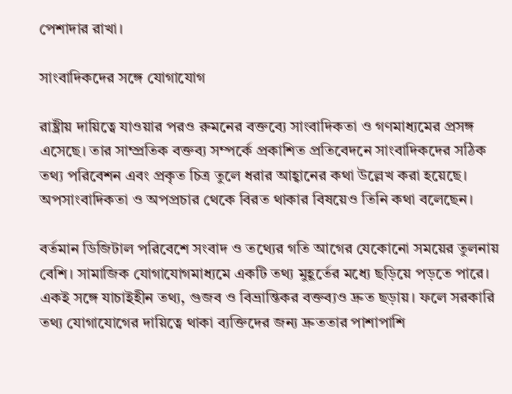পেশাদার রাখা।

সাংবাদিকদের সঙ্গে যোগাযোগ

রাষ্ট্রীয় দায়িত্বে যাওয়ার পরও রুমনের বক্তব্যে সাংবাদিকতা ও গণমাধ্যমের প্রসঙ্গ এসেছে। তার সাম্প্রতিক বক্তব্য সম্পর্কে প্রকাশিত প্রতিবেদনে সাংবাদিকদের সঠিক তথ্য পরিবেশন এবং প্রকৃত চিত্র তুলে ধরার আহ্বানের কথা উল্লেখ করা হয়েছে। অপসাংবাদিকতা ও অপপ্রচার থেকে বিরত থাকার বিষয়েও তিনি কথা বলেছেন।

বর্তমান ডিজিটাল পরিবেশে সংবাদ ও তথ্যের গতি আগের যেকোনো সময়ের তুলনায় বেশি। সামাজিক যোগাযোগমাধ্যমে একটি তথ্য মুহূর্তের মধ্যে ছড়িয়ে পড়তে পারে। একই সঙ্গে যাচাইহীন তথ্য, গুজব ও বিভ্রান্তিকর বক্তব্যও দ্রুত ছড়ায়। ফলে সরকারি তথ্য যোগাযোগের দায়িত্বে থাকা ব্যক্তিদের জন্য দ্রুততার পাশাপাশি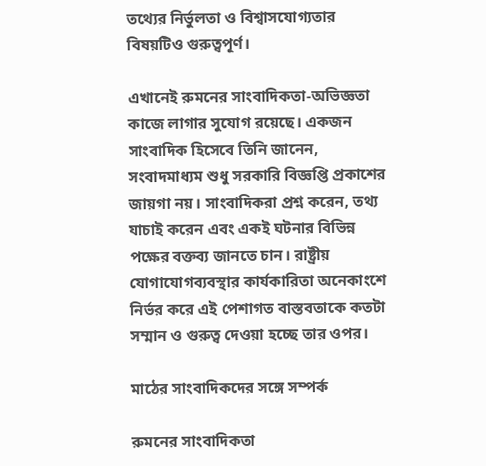তথ্যের নির্ভুলতা ও বিশ্বাসযোগ্যতার বিষয়টিও গুরুত্বপূর্ণ।

এখানেই রুমনের সাংবাদিকতা-অভিজ্ঞতা কাজে লাগার সুযোগ রয়েছে। একজন সাংবাদিক হিসেবে তিনি জানেন, সংবাদমাধ্যম শুধু সরকারি বিজ্ঞপ্তি প্রকাশের জায়গা নয়। সাংবাদিকরা প্রশ্ন করেন, তথ্য যাচাই করেন এবং একই ঘটনার বিভিন্ন পক্ষের বক্তব্য জানতে চান। রাষ্ট্রীয় যোগাযোগব্যবস্থার কার্যকারিতা অনেকাংশে নির্ভর করে এই পেশাগত বাস্তবতাকে কতটা সম্মান ও গুরুত্ব দেওয়া হচ্ছে তার ওপর।

মাঠের সাংবাদিকদের সঙ্গে সম্পর্ক

রুমনের সাংবাদিকতা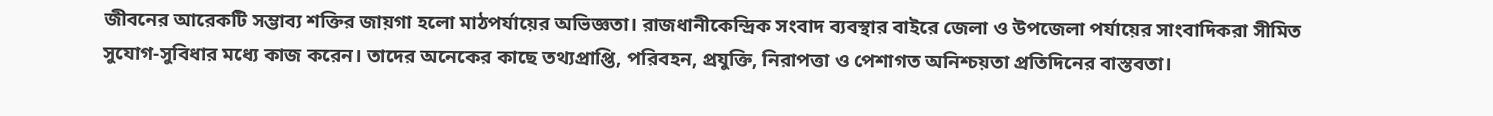জীবনের আরেকটি সম্ভাব্য শক্তির জায়গা হলো মাঠপর্যায়ের অভিজ্ঞতা। রাজধানীকেন্দ্রিক সংবাদ ব্যবস্থার বাইরে জেলা ও উপজেলা পর্যায়ের সাংবাদিকরা সীমিত সুযোগ-সুবিধার মধ্যে কাজ করেন। তাদের অনেকের কাছে তথ্যপ্রাপ্তি, পরিবহন, প্রযুক্তি, নিরাপত্তা ও পেশাগত অনিশ্চয়তা প্রতিদিনের বাস্তবতা।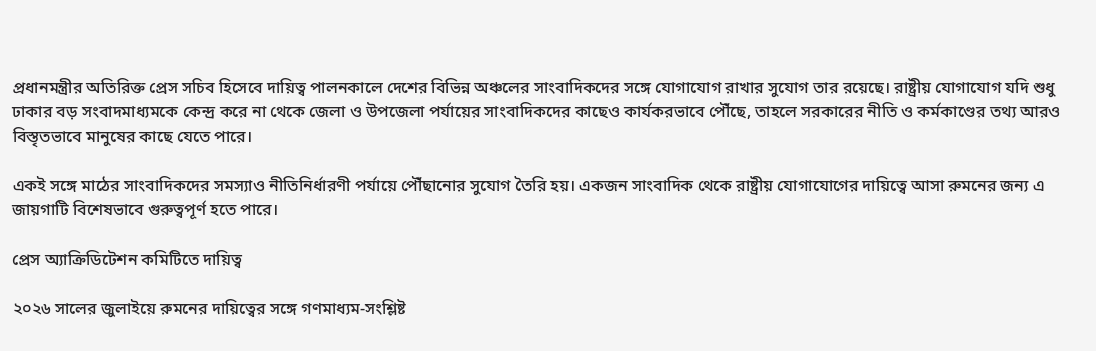প্রধানমন্ত্রীর অতিরিক্ত প্রেস সচিব হিসেবে দায়িত্ব পালনকালে দেশের বিভিন্ন অঞ্চলের সাংবাদিকদের সঙ্গে যোগাযোগ রাখার সুযোগ তার রয়েছে। রাষ্ট্রীয় যোগাযোগ যদি শুধু ঢাকার বড় সংবাদমাধ্যমকে কেন্দ্র করে না থেকে জেলা ও উপজেলা পর্যায়ের সাংবাদিকদের কাছেও কার্যকরভাবে পৌঁছে, তাহলে সরকারের নীতি ও কর্মকাণ্ডের তথ্য আরও বিস্তৃতভাবে মানুষের কাছে যেতে পারে।

একই সঙ্গে মাঠের সাংবাদিকদের সমস্যাও নীতিনির্ধারণী পর্যায়ে পৌঁছানোর সুযোগ তৈরি হয়। একজন সাংবাদিক থেকে রাষ্ট্রীয় যোগাযোগের দায়িত্বে আসা রুমনের জন্য এ জায়গাটি বিশেষভাবে গুরুত্বপূর্ণ হতে পারে।

প্রেস অ্যাক্রিডিটেশন কমিটিতে দায়িত্ব

২০২৬ সালের জুলাইয়ে রুমনের দায়িত্বের সঙ্গে গণমাধ্যম-সংশ্লিষ্ট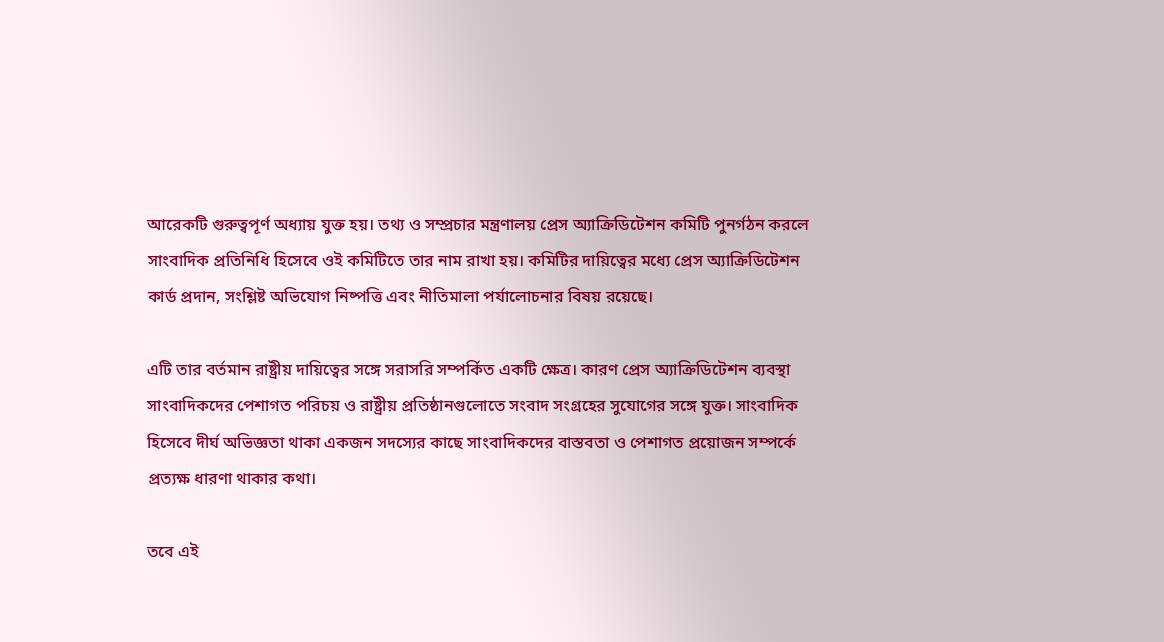আরেকটি গুরুত্বপূর্ণ অধ্যায় যুক্ত হয়। তথ্য ও সম্প্রচার মন্ত্রণালয় প্রেস অ্যাক্রিডিটেশন কমিটি পুনর্গঠন করলে সাংবাদিক প্রতিনিধি হিসেবে ওই কমিটিতে তার নাম রাখা হয়। কমিটির দায়িত্বের মধ্যে প্রেস অ্যাক্রিডিটেশন কার্ড প্রদান, সংশ্লিষ্ট অভিযোগ নিষ্পত্তি এবং নীতিমালা পর্যালোচনার বিষয় রয়েছে।

এটি তার বর্তমান রাষ্ট্রীয় দায়িত্বের সঙ্গে সরাসরি সম্পর্কিত একটি ক্ষেত্র। কারণ প্রেস অ্যাক্রিডিটেশন ব্যবস্থা সাংবাদিকদের পেশাগত পরিচয় ও রাষ্ট্রীয় প্রতিষ্ঠানগুলোতে সংবাদ সংগ্রহের সুযোগের সঙ্গে যুক্ত। সাংবাদিক হিসেবে দীর্ঘ অভিজ্ঞতা থাকা একজন সদস্যের কাছে সাংবাদিকদের বাস্তবতা ও পেশাগত প্রয়োজন সম্পর্কে প্রত্যক্ষ ধারণা থাকার কথা।

তবে এই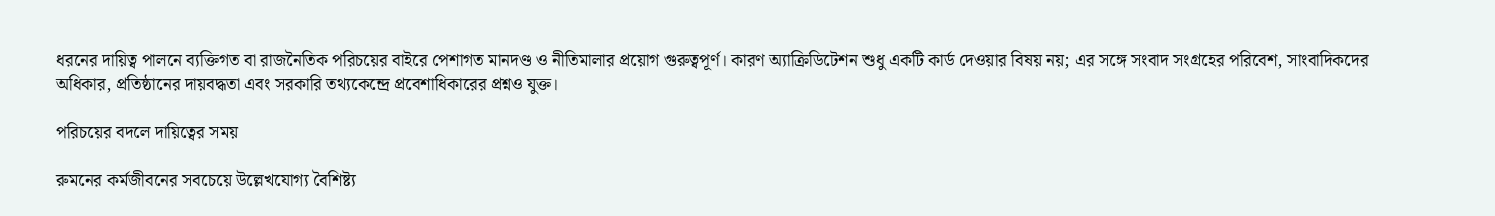ধরনের দায়িত্ব পালনে ব্যক্তিগত বা রাজনৈতিক পরিচয়ের বাইরে পেশাগত মানদণ্ড ও নীতিমালার প্রয়োগ গুরুত্বপূর্ণ। কারণ অ্যাক্রিডিটেশন শুধু একটি কার্ড দেওয়ার বিষয় নয়; এর সঙ্গে সংবাদ সংগ্রহের পরিবেশ, সাংবাদিকদের অধিকার, প্রতিষ্ঠানের দায়বদ্ধতা এবং সরকারি তথ্যকেন্দ্রে প্রবেশাধিকারের প্রশ্নও যুক্ত।

পরিচয়ের বদলে দায়িত্বের সময়

রুমনের কর্মজীবনের সবচেয়ে উল্লেখযোগ্য বৈশিষ্ট্য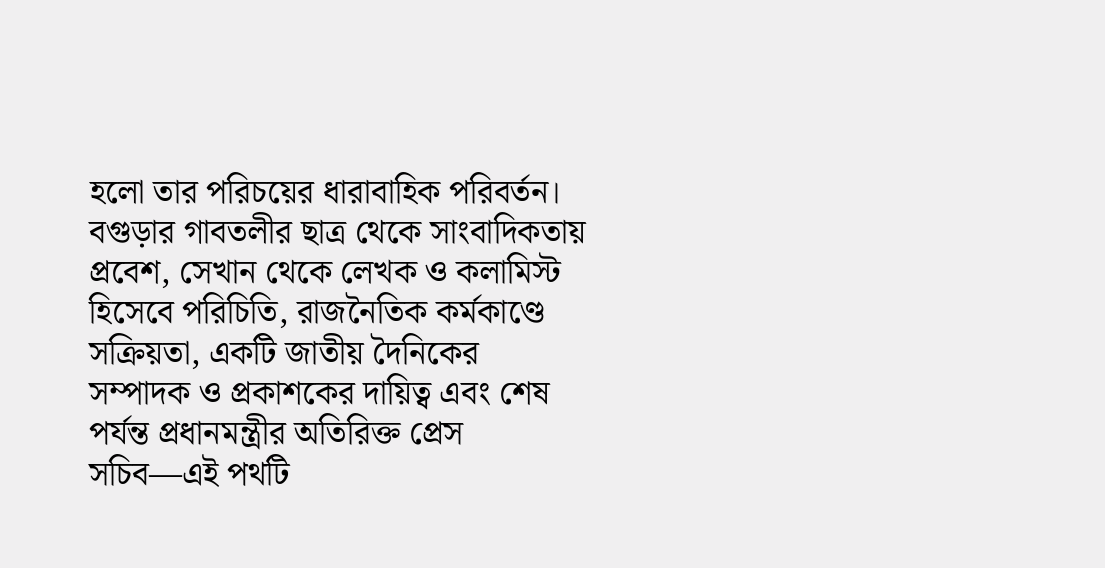হলো তার পরিচয়ের ধারাবাহিক পরিবর্তন। বগুড়ার গাবতলীর ছাত্র থেকে সাংবাদিকতায় প্রবেশ, সেখান থেকে লেখক ও কলামিস্ট হিসেবে পরিচিতি, রাজনৈতিক কর্মকাণ্ডে সক্রিয়তা, একটি জাতীয় দৈনিকের সম্পাদক ও প্রকাশকের দায়িত্ব এবং শেষ পর্যন্ত প্রধানমন্ত্রীর অতিরিক্ত প্রেস সচিব—এই পথটি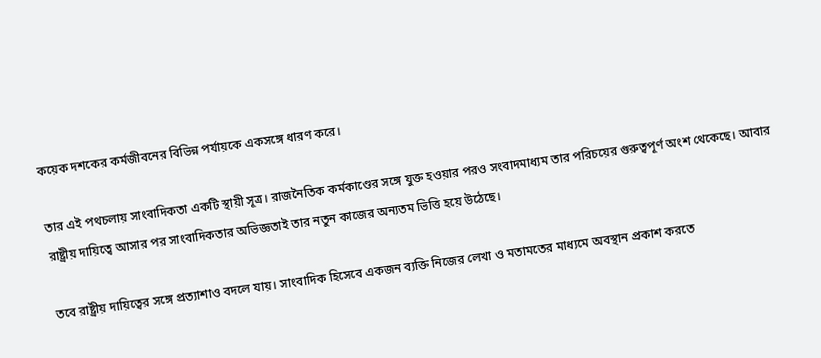কয়েক দশকের কর্মজীবনের বিভিন্ন পর্যায়কে একসঙ্গে ধারণ করে।

তার এই পথচলায় সাংবাদিকতা একটি স্থায়ী সূত্র। রাজনৈতিক কর্মকাণ্ডের সঙ্গে যুক্ত হওয়ার পরও সংবাদমাধ্যম তার পরিচয়ের গুরুত্বপূর্ণ অংশ থেকেছে। আবার রাষ্ট্রীয় দায়িত্বে আসার পর সাংবাদিকতার অভিজ্ঞতাই তার নতুন কাজের অন্যতম ভিত্তি হয়ে উঠেছে।

তবে রাষ্ট্রীয় দায়িত্বের সঙ্গে প্রত্যাশাও বদলে যায়। সাংবাদিক হিসেবে একজন ব্যক্তি নিজের লেখা ও মতামতের মাধ্যমে অবস্থান প্রকাশ করতে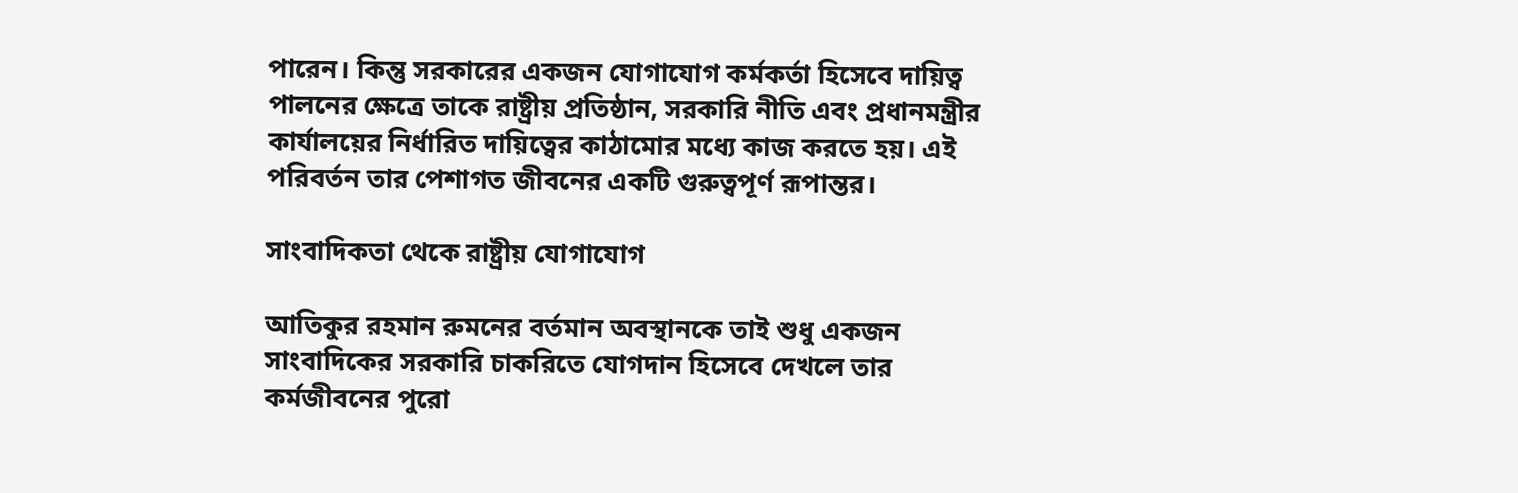পারেন। কিন্তু সরকারের একজন যোগাযোগ কর্মকর্তা হিসেবে দায়িত্ব পালনের ক্ষেত্রে তাকে রাষ্ট্রীয় প্রতিষ্ঠান, সরকারি নীতি এবং প্রধানমন্ত্রীর কার্যালয়ের নির্ধারিত দায়িত্বের কাঠামোর মধ্যে কাজ করতে হয়। এই পরিবর্তন তার পেশাগত জীবনের একটি গুরুত্বপূর্ণ রূপান্তর।

সাংবাদিকতা থেকে রাষ্ট্রীয় যোগাযোগ

আতিকুর রহমান রুমনের বর্তমান অবস্থানকে তাই শুধু একজন সাংবাদিকের সরকারি চাকরিতে যোগদান হিসেবে দেখলে তার কর্মজীবনের পুরো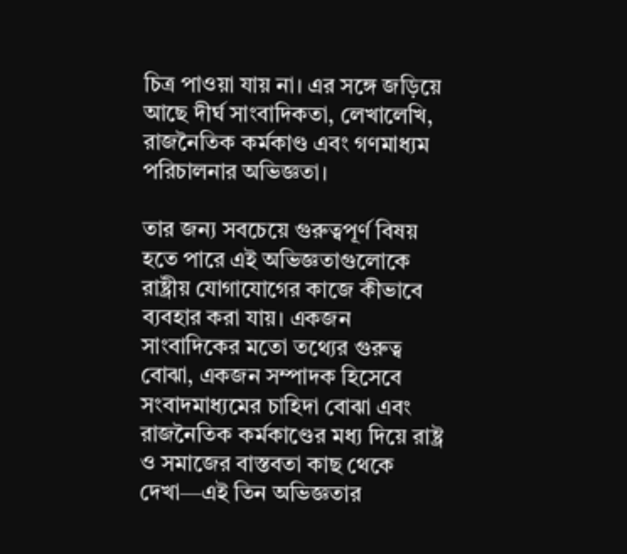চিত্র পাওয়া যায় না। এর সঙ্গে জড়িয়ে আছে দীর্ঘ সাংবাদিকতা, লেখালেখি, রাজনৈতিক কর্মকাণ্ড এবং গণমাধ্যম পরিচালনার অভিজ্ঞতা।

তার জন্য সবচেয়ে গুরুত্বপূর্ণ বিষয় হতে পারে এই অভিজ্ঞতাগুলোকে রাষ্ট্রীয় যোগাযোগের কাজে কীভাবে ব্যবহার করা যায়। একজন সাংবাদিকের মতো তথ্যের গুরুত্ব বোঝা, একজন সম্পাদক হিসেবে সংবাদমাধ্যমের চাহিদা বোঝা এবং রাজনৈতিক কর্মকাণ্ডের মধ্য দিয়ে রাষ্ট্র ও সমাজের বাস্তবতা কাছ থেকে দেখা—এই তিন অভিজ্ঞতার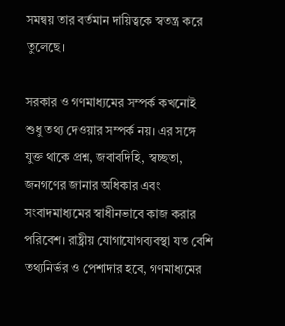সমন্বয় তার বর্তমান দায়িত্বকে স্বতন্ত্র করে তুলেছে।

সরকার ও গণমাধ্যমের সম্পর্ক কখনোই শুধু তথ্য দেওয়ার সম্পর্ক নয়। এর সঙ্গে যুক্ত থাকে প্রশ্ন, জবাবদিহি, স্বচ্ছতা, জনগণের জানার অধিকার এবং সংবাদমাধ্যমের স্বাধীনভাবে কাজ করার পরিবেশ। রাষ্ট্রীয় যোগাযোগব্যবস্থা যত বেশি তথ্যনির্ভর ও পেশাদার হবে, গণমাধ্যমের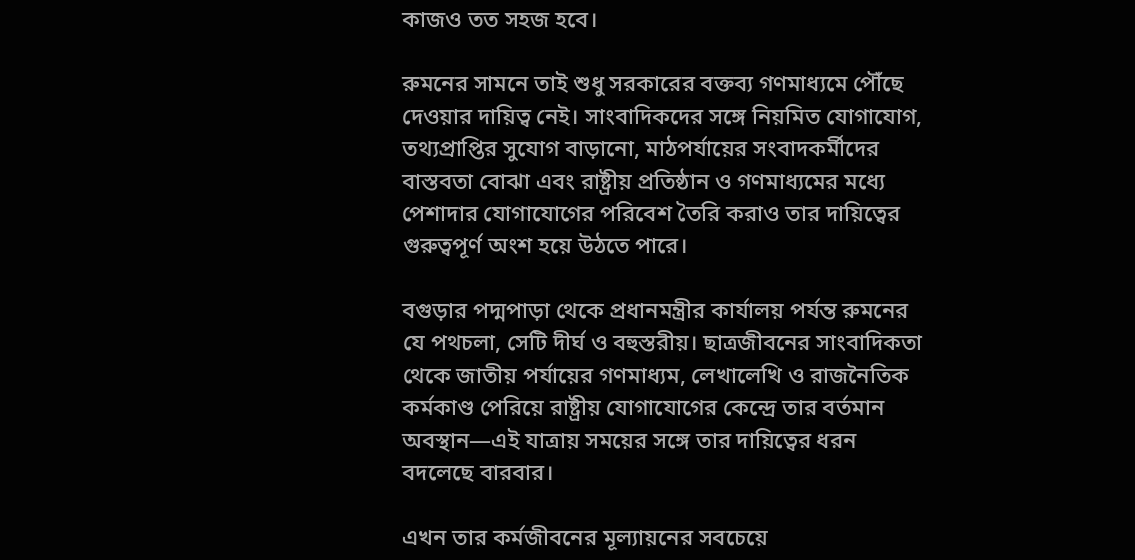কাজও তত সহজ হবে।

রুমনের সামনে তাই শুধু সরকারের বক্তব্য গণমাধ্যমে পৌঁছে দেওয়ার দায়িত্ব নেই। সাংবাদিকদের সঙ্গে নিয়মিত যোগাযোগ, তথ্যপ্রাপ্তির সুযোগ বাড়ানো, মাঠপর্যায়ের সংবাদকর্মীদের বাস্তবতা বোঝা এবং রাষ্ট্রীয় প্রতিষ্ঠান ও গণমাধ্যমের মধ্যে পেশাদার যোগাযোগের পরিবেশ তৈরি করাও তার দায়িত্বের গুরুত্বপূর্ণ অংশ হয়ে উঠতে পারে।

বগুড়ার পদ্মপাড়া থেকে প্রধানমন্ত্রীর কার্যালয় পর্যন্ত রুমনের যে পথচলা, সেটি দীর্ঘ ও বহুস্তরীয়। ছাত্রজীবনের সাংবাদিকতা থেকে জাতীয় পর্যায়ের গণমাধ্যম, লেখালেখি ও রাজনৈতিক কর্মকাণ্ড পেরিয়ে রাষ্ট্রীয় যোগাযোগের কেন্দ্রে তার বর্তমান অবস্থান—এই যাত্রায় সময়ের সঙ্গে তার দায়িত্বের ধরন বদলেছে বারবার।

এখন তার কর্মজীবনের মূল্যায়নের সবচেয়ে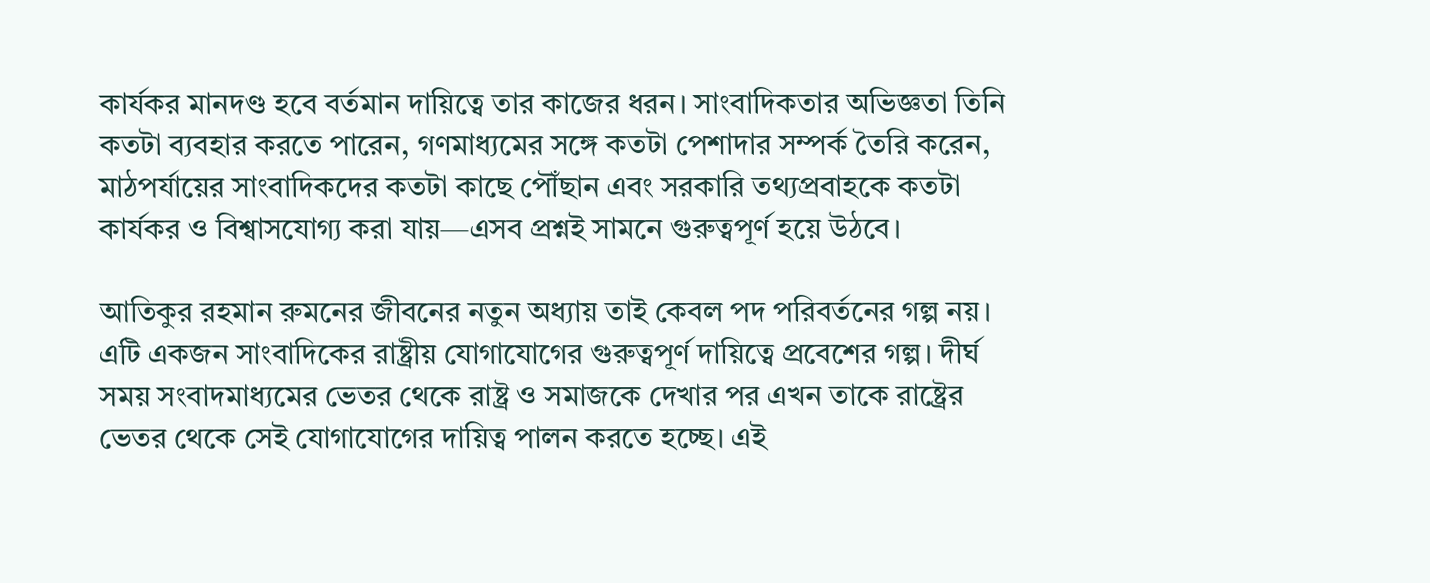কার্যকর মানদণ্ড হবে বর্তমান দায়িত্বে তার কাজের ধরন। সাংবাদিকতার অভিজ্ঞতা তিনি কতটা ব্যবহার করতে পারেন, গণমাধ্যমের সঙ্গে কতটা পেশাদার সম্পর্ক তৈরি করেন, মাঠপর্যায়ের সাংবাদিকদের কতটা কাছে পৌঁছান এবং সরকারি তথ্যপ্রবাহকে কতটা কার্যকর ও বিশ্বাসযোগ্য করা যায়—এসব প্রশ্নই সামনে গুরুত্বপূর্ণ হয়ে উঠবে।

আতিকুর রহমান রুমনের জীবনের নতুন অধ্যায় তাই কেবল পদ পরিবর্তনের গল্প নয়। এটি একজন সাংবাদিকের রাষ্ট্রীয় যোগাযোগের গুরুত্বপূর্ণ দায়িত্বে প্রবেশের গল্প। দীর্ঘ সময় সংবাদমাধ্যমের ভেতর থেকে রাষ্ট্র ও সমাজকে দেখার পর এখন তাকে রাষ্ট্রের ভেতর থেকে সেই যোগাযোগের দায়িত্ব পালন করতে হচ্ছে। এই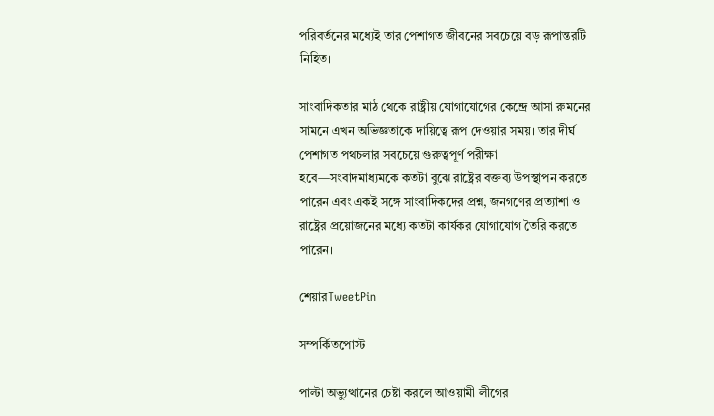পরিবর্তনের মধ্যেই তার পেশাগত জীবনের সবচেয়ে বড় রূপান্তরটি নিহিত।

সাংবাদিকতার মাঠ থেকে রাষ্ট্রীয় যোগাযোগের কেন্দ্রে আসা রুমনের সামনে এখন অভিজ্ঞতাকে দায়িত্বে রূপ দেওয়ার সময়। তার দীর্ঘ পেশাগত পথচলার সবচেয়ে গুরুত্বপূর্ণ পরীক্ষা হবে—সংবাদমাধ্যমকে কতটা বুঝে রাষ্ট্রের বক্তব্য উপস্থাপন করতে পারেন এবং একই সঙ্গে সাংবাদিকদের প্রশ্ন, জনগণের প্রত্যাশা ও রাষ্ট্রের প্রয়োজনের মধ্যে কতটা কার্যকর যোগাযোগ তৈরি করতে পারেন।

শেয়ারTweetPin

সম্পর্কিতপোস্ট

পাল্টা অভ্যুত্থানের চেষ্টা করলে আওয়ামী লীগের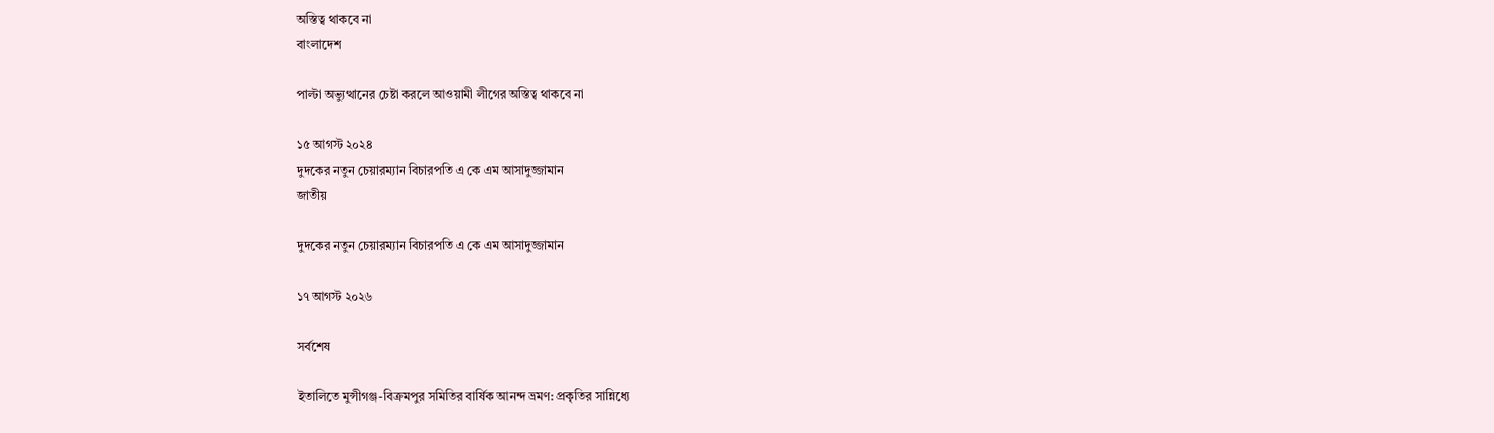অস্তিত্ব থাকবে না
বাংলাদেশ

পাল্টা অভ্যুত্থানের চেষ্টা করলে আওয়ামী লীগের অস্তিত্ব থাকবে না

১৫ আগস্ট ২০২৪
দুদকের নতুন চেয়ারম্যান বিচারপতি এ কে এম আসাদুজ্জামান
জাতীয়

দুদকের নতুন চেয়ারম্যান বিচারপতি এ কে এম আসাদুজ্জামান

১৭ আগস্ট ২০২৬

সর্বশেষ

ইতালিতে মুন্সীগঞ্জ-বিক্রমপুর সমিতির বার্ষিক আনন্দ ভ্রমণ: প্রকৃতির সান্নিধ্যে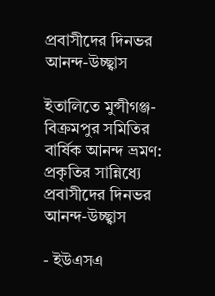প্রবাসীদের দিনভর আনন্দ-উচ্ছ্বাস

ইতালিতে মুন্সীগঞ্জ-বিক্রমপুর সমিতির বার্ষিক আনন্দ ভ্রমণ: প্রকৃতির সান্নিধ্যে প্রবাসীদের দিনভর আনন্দ-উচ্ছ্বাস

- ইউএসএ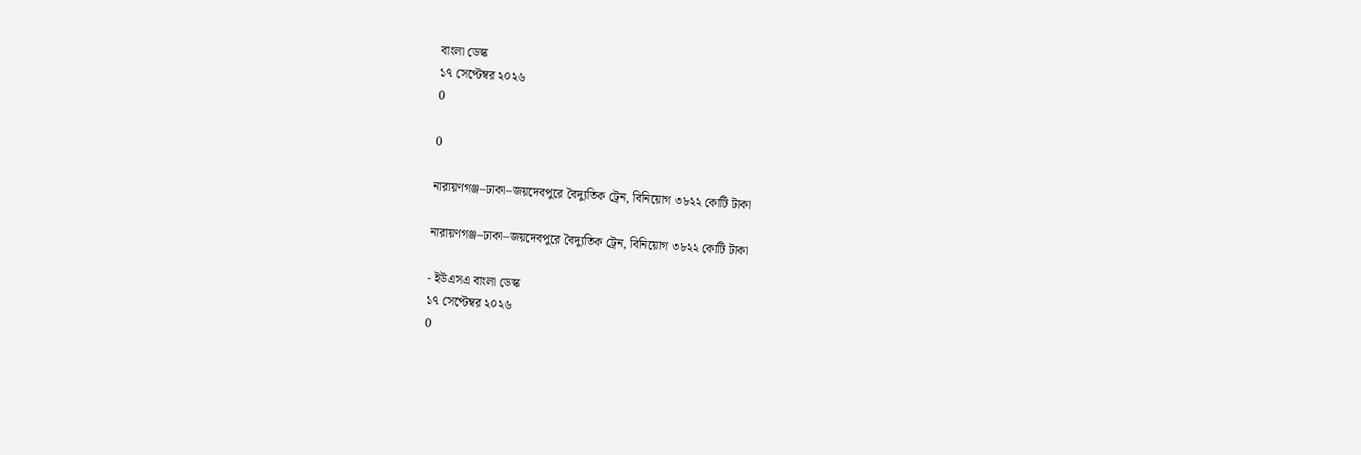বাংলা ডেস্ক
১৭ সেপ্টেম্বর ২০২৬
0

0

নারায়ণগঞ্জ–ঢাকা–জয়দেবপুরে বৈদ্যুতিক ট্রেন, বিনিয়োগ ৩৮২২ কোটি টাকা

নারায়ণগঞ্জ–ঢাকা–জয়দেবপুরে বৈদ্যুতিক ট্রেন, বিনিয়োগ ৩৮২২ কোটি টাকা

- ইউএসএ বাংলা ডেস্ক
১৭ সেপ্টেম্বর ২০২৬
0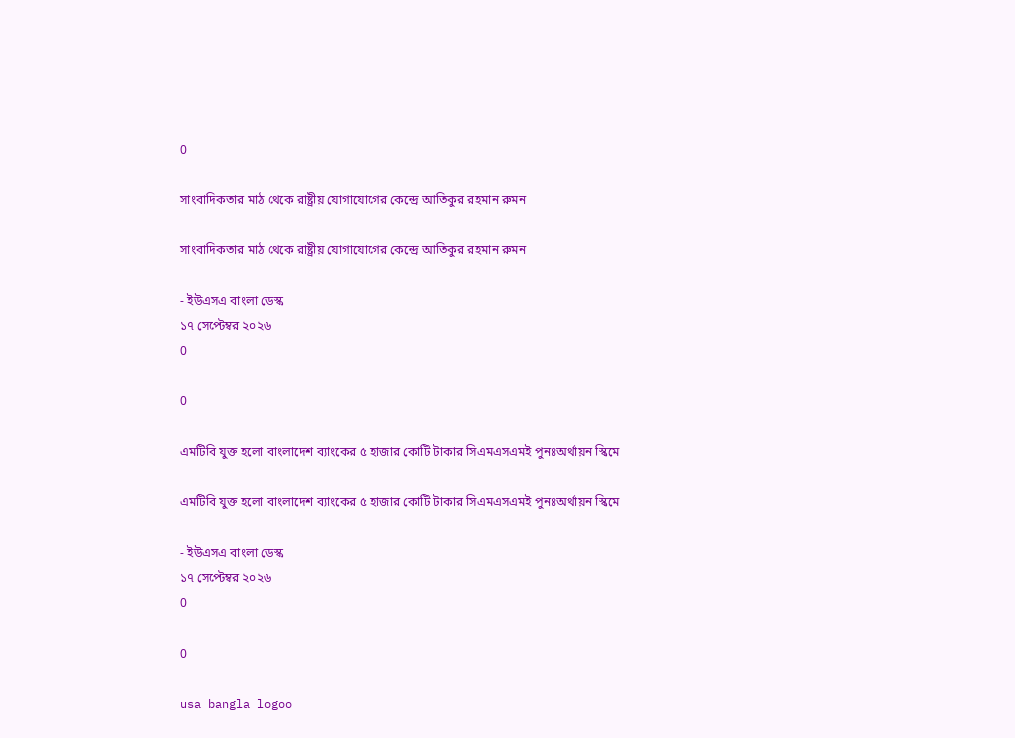0

সাংবাদিকতার মাঠ থেকে রাষ্ট্রীয় যোগাযোগের কেন্দ্রে আতিকুর রহমান রুমন

সাংবাদিকতার মাঠ থেকে রাষ্ট্রীয় যোগাযোগের কেন্দ্রে আতিকুর রহমান রুমন

- ইউএসএ বাংলা ডেস্ক
১৭ সেপ্টেম্বর ২০২৬
0

0

এমটিবি যুক্ত হলো বাংলাদেশ ব্যাংকের ৫ হাজার কোটি টাকার সিএমএসএমই পুনঃঅর্থায়ন স্কিমে

এমটিবি যুক্ত হলো বাংলাদেশ ব্যাংকের ৫ হাজার কোটি টাকার সিএমএসএমই পুনঃঅর্থায়ন স্কিমে

- ইউএসএ বাংলা ডেস্ক
১৭ সেপ্টেম্বর ২০২৬
0

0

usa bangla logoo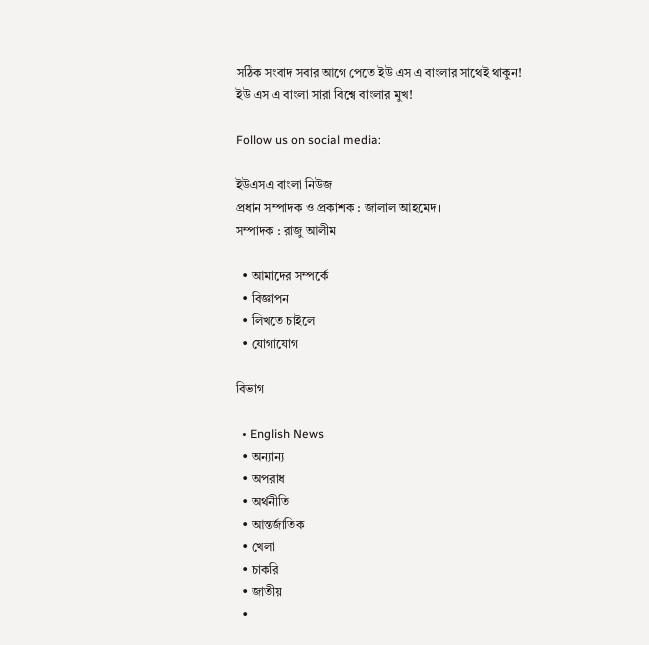সঠিক সংবাদ সবার আগে পেতে ইউ এস এ বাংলার সাথেই থাকুন!
ইউ এস এ বাংলা সারা বিশ্বে বাংলার মুখ!

Follow us on social media:

ইউএসএ বাংলা নিউজ
প্রধান সম্পাদক ও প্রকাশক : জালাল আহমেদ।
সম্পাদক : রাজু আলীম

  • আমাদের সম্পর্কে
  • বিজ্ঞাপন
  • লিখতে চাইলে
  • যোগাযোগ

বিভাগ

  • English News
  • অন্যান্য
  • অপরাধ
  • অর্থনীতি
  • আন্তর্জাতিক
  • খেলা
  • চাকরি
  • জাতীয়
  •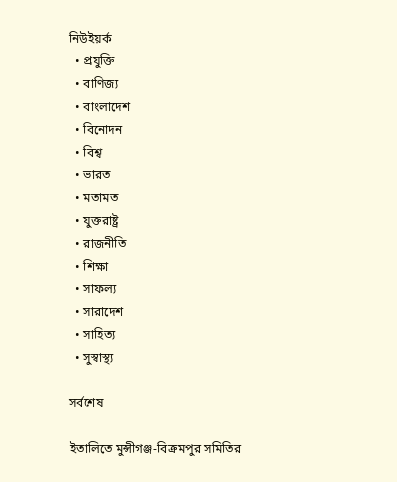নিউইয়র্ক
  • প্রযুক্তি
  • বাণিজ্য
  • বাংলাদেশ
  • বিনোদন
  • বিশ্ব
  • ভারত
  • মতামত
  • যুক্তরাষ্ট্র
  • রাজনীতি
  • শিক্ষা
  • সাফল্য
  • সারাদেশ
  • সাহিত্য
  • সুস্বাস্থ্য

সর্বশেষ

ইতালিতে মুন্সীগঞ্জ-বিক্রমপুর সমিতির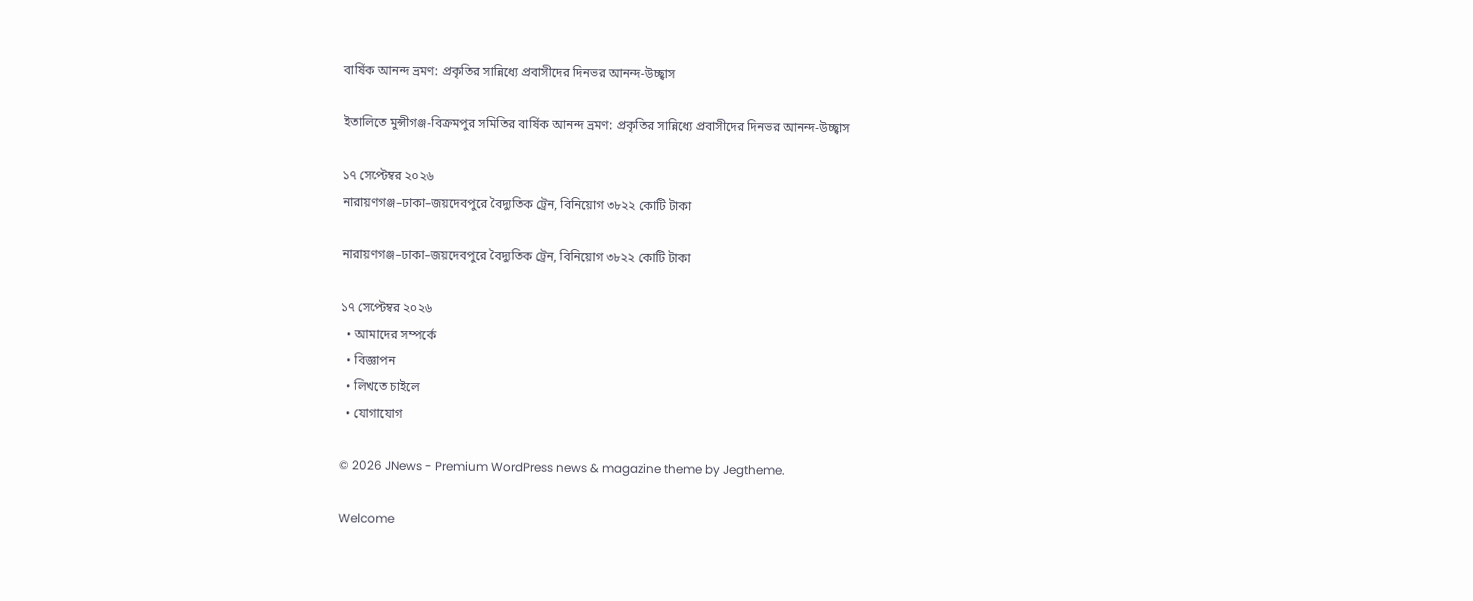বার্ষিক আনন্দ ভ্রমণ: প্রকৃতির সান্নিধ্যে প্রবাসীদের দিনভর আনন্দ-উচ্ছ্বাস

ইতালিতে মুন্সীগঞ্জ-বিক্রমপুর সমিতির বার্ষিক আনন্দ ভ্রমণ: প্রকৃতির সান্নিধ্যে প্রবাসীদের দিনভর আনন্দ-উচ্ছ্বাস

১৭ সেপ্টেম্বর ২০২৬
নারায়ণগঞ্জ–ঢাকা–জয়দেবপুরে বৈদ্যুতিক ট্রেন, বিনিয়োগ ৩৮২২ কোটি টাকা

নারায়ণগঞ্জ–ঢাকা–জয়দেবপুরে বৈদ্যুতিক ট্রেন, বিনিয়োগ ৩৮২২ কোটি টাকা

১৭ সেপ্টেম্বর ২০২৬
  • আমাদের সম্পর্কে
  • বিজ্ঞাপন
  • লিখতে চাইলে
  • যোগাযোগ

© 2026 JNews - Premium WordPress news & magazine theme by Jegtheme.

Welcome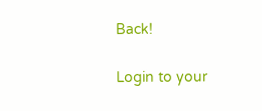Back!

Login to your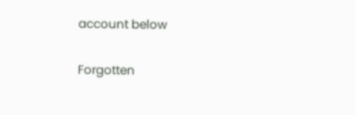account below

Forgotten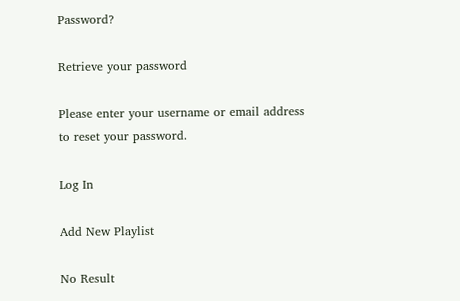Password?

Retrieve your password

Please enter your username or email address to reset your password.

Log In

Add New Playlist

No Result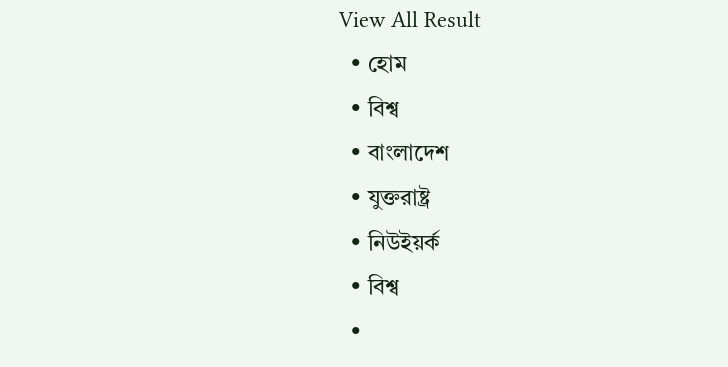View All Result
  • হোম
  • বিশ্ব
  • বাংলাদেশ
  • যুক্তরাষ্ট্র
  • নিউইয়র্ক
  • বিশ্ব
  •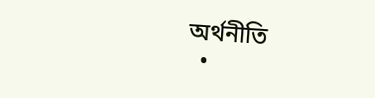অর্থনীতি
  •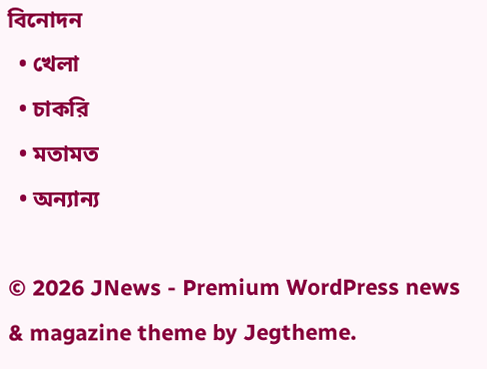বিনোদন
  • খেলা
  • চাকরি
  • মতামত
  • অন্যান্য

© 2026 JNews - Premium WordPress news & magazine theme by Jegtheme.